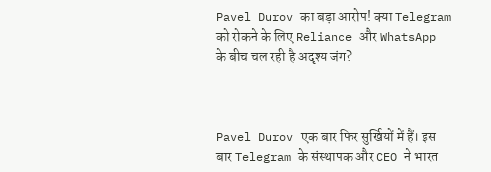Pavel Durov का बड़ा आरोप! क्या Telegram को रोकने के लिए Reliance और WhatsApp के बीच चल रही है अदृश्य जंग?



Pavel Durov एक बार फिर सुर्खियों में हैं। इस बार Telegram के संस्थापक और CEO ने भारत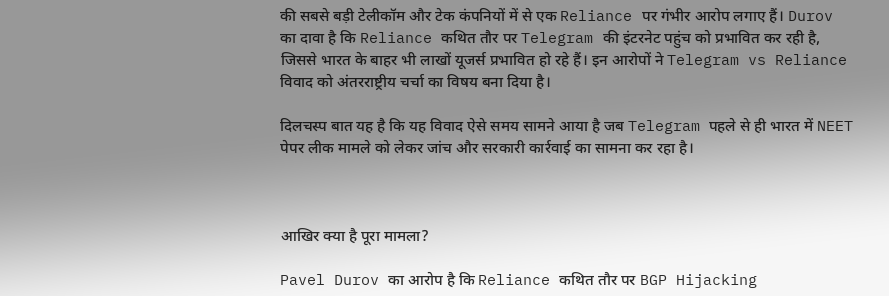की सबसे बड़ी टेलीकॉम और टेक कंपनियों में से एक Reliance पर गंभीर आरोप लगाए हैं। Durov का दावा है कि Reliance कथित तौर पर Telegram की इंटरनेट पहुंच को प्रभावित कर रही है, जिससे भारत के बाहर भी लाखों यूजर्स प्रभावित हो रहे हैं। इन आरोपों ने Telegram vs Reliance विवाद को अंतरराष्ट्रीय चर्चा का विषय बना दिया है।

दिलचस्प बात यह है कि यह विवाद ऐसे समय सामने आया है जब Telegram पहले से ही भारत में NEET पेपर लीक मामले को लेकर जांच और सरकारी कार्रवाई का सामना कर रहा है।



आखिर क्या है पूरा मामला?

Pavel Durov का आरोप है कि Reliance कथित तौर पर BGP Hijacking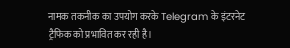नामक तकनीक का उपयोग करके Telegram के इंटरनेट ट्रैफिक को प्रभावित कर रही है।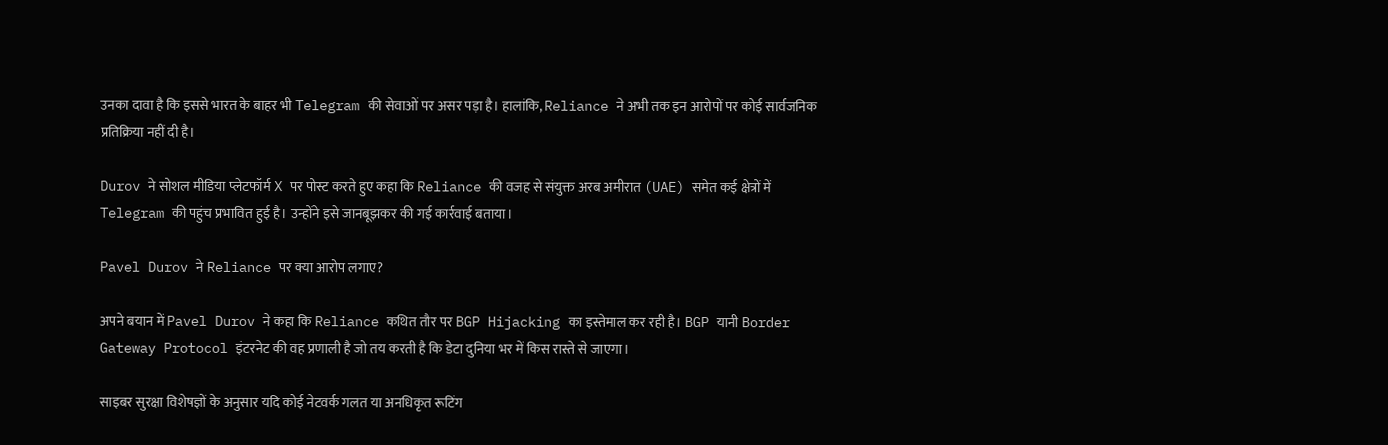उनका दावा है कि इससे भारत के बाहर भी Telegram की सेवाओं पर असर पड़ा है। हालांकि, Reliance ने अभी तक इन आरोपों पर कोई सार्वजनिक प्रतिक्रिया नहीं दी है।

Durov ने सोशल मीडिया प्लेटफॉर्म X पर पोस्ट करते हुए कहा कि Reliance की वजह से संयुक्त अरब अमीरात (UAE) समेत कई क्षेत्रों में Telegram की पहुंच प्रभावित हुई है। उन्होंने इसे जानबूझकर की गई कार्रवाई बताया।

Pavel Durov ने Reliance पर क्या आरोप लगाए?

अपने बयान में Pavel Durov ने कहा कि Reliance कथित तौर पर BGP Hijacking का इस्तेमाल कर रही है। BGP यानी Border Gateway Protocol इंटरनेट की वह प्रणाली है जो तय करती है कि डेटा दुनिया भर में किस रास्ते से जाएगा।

साइबर सुरक्षा विशेषज्ञों के अनुसार यदि कोई नेटवर्क गलत या अनधिकृत रूटिंग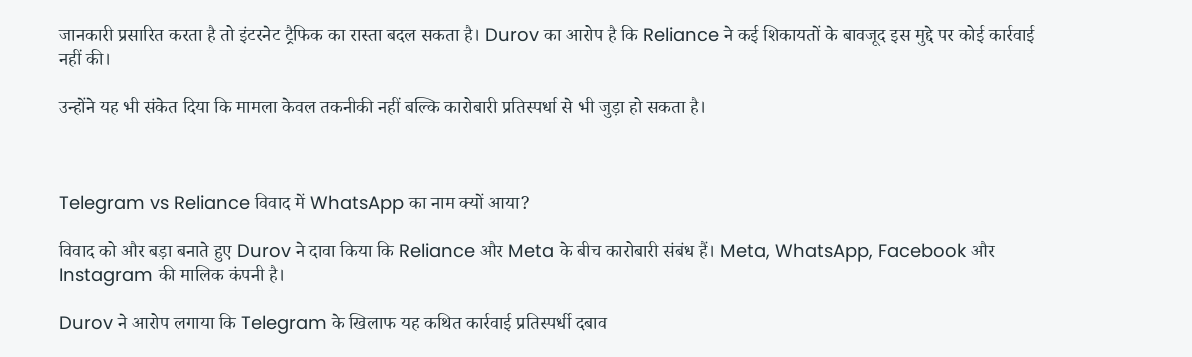जानकारी प्रसारित करता है तो इंटरनेट ट्रैफिक का रास्ता बदल सकता है। Durov का आरोप है कि Reliance ने कई शिकायतों के बावजूद इस मुद्दे पर कोई कार्रवाई नहीं की।

उन्होंने यह भी संकेत दिया कि मामला केवल तकनीकी नहीं बल्कि कारोबारी प्रतिस्पर्धा से भी जुड़ा हो सकता है।



Telegram vs Reliance विवाद में WhatsApp का नाम क्यों आया?

विवाद को और बड़ा बनाते हुए Durov ने दावा किया कि Reliance और Meta के बीच कारोबारी संबंध हैं। Meta, WhatsApp, Facebook और Instagram की मालिक कंपनी है।

Durov ने आरोप लगाया कि Telegram के खिलाफ यह कथित कार्रवाई प्रतिस्पर्धी दबाव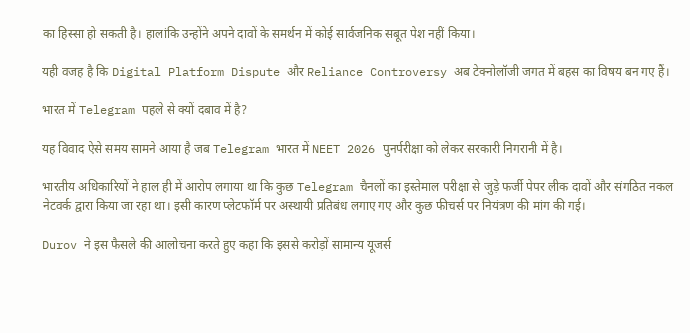का हिस्सा हो सकती है। हालांकि उन्होंने अपने दावों के समर्थन में कोई सार्वजनिक सबूत पेश नहीं किया।

यही वजह है कि Digital Platform Dispute और Reliance Controversy अब टेक्नोलॉजी जगत में बहस का विषय बन गए हैं।

भारत में Telegram पहले से क्यों दबाव में है?

यह विवाद ऐसे समय सामने आया है जब Telegram भारत में NEET 2026 पुनर्परीक्षा को लेकर सरकारी निगरानी में है।

भारतीय अधिकारियों ने हाल ही में आरोप लगाया था कि कुछ Telegram चैनलों का इस्तेमाल परीक्षा से जुड़े फर्जी पेपर लीक दावों और संगठित नकल नेटवर्क द्वारा किया जा रहा था। इसी कारण प्लेटफॉर्म पर अस्थायी प्रतिबंध लगाए गए और कुछ फीचर्स पर नियंत्रण की मांग की गई।

Durov ने इस फैसले की आलोचना करते हुए कहा कि इससे करोड़ों सामान्य यूजर्स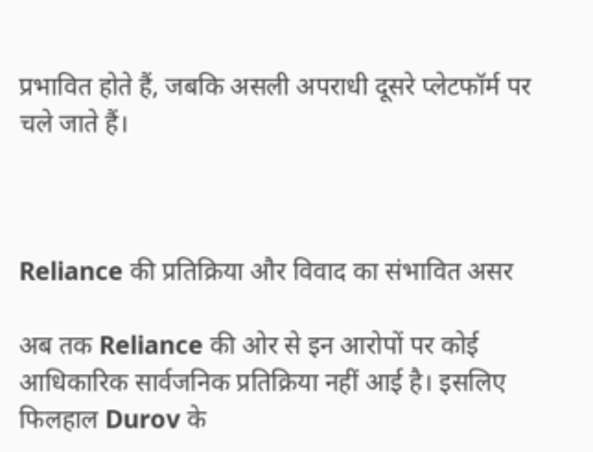प्रभावित होते हैं, जबकि असली अपराधी दूसरे प्लेटफॉर्म पर चले जाते हैं।



Reliance की प्रतिक्रिया और विवाद का संभावित असर

अब तक Reliance की ओर से इन आरोपों पर कोई आधिकारिक सार्वजनिक प्रतिक्रिया नहीं आई है। इसलिए फिलहाल Durov के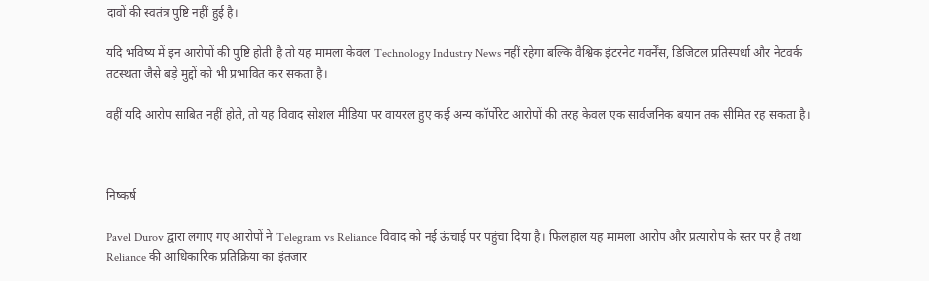दावों की स्वतंत्र पुष्टि नहीं हुई है।

यदि भविष्य में इन आरोपों की पुष्टि होती है तो यह मामला केवल Technology Industry News नहीं रहेगा बल्कि वैश्विक इंटरनेट गवर्नेंस, डिजिटल प्रतिस्पर्धा और नेटवर्क तटस्थता जैसे बड़े मुद्दों को भी प्रभावित कर सकता है।

वहीं यदि आरोप साबित नहीं होते, तो यह विवाद सोशल मीडिया पर वायरल हुए कई अन्य कॉर्पोरेट आरोपों की तरह केवल एक सार्वजनिक बयान तक सीमित रह सकता है।



निष्कर्ष

Pavel Durov द्वारा लगाए गए आरोपों ने Telegram vs Reliance विवाद को नई ऊंचाई पर पहुंचा दिया है। फिलहाल यह मामला आरोप और प्रत्यारोप के स्तर पर है तथा Reliance की आधिकारिक प्रतिक्रिया का इंतजार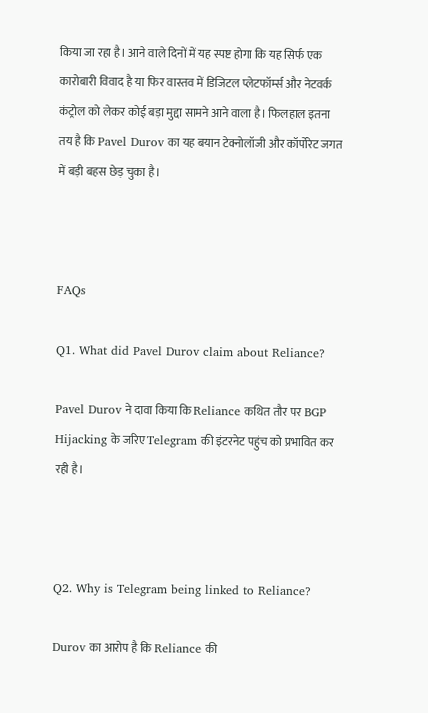किया जा रहा है। आने वाले दिनों में यह स्पष्ट होगा कि यह सिर्फ एक कारोबारी विवाद है या फिर वास्तव में डिजिटल प्लेटफॉर्म्स और नेटवर्क कंट्रोल को लेकर कोई बड़ा मुद्दा सामने आने वाला है। फिलहाल इतना तय है कि Pavel Durov का यह बयान टेक्नोलॉजी और कॉर्पोरेट जगत में बड़ी बहस छेड़ चुका है।



FAQs

Q1. What did Pavel Durov claim about Reliance?

Pavel Durov ने दावा किया कि Reliance कथित तौर पर BGP Hijacking के जरिए Telegram की इंटरनेट पहुंच को प्रभावित कर रही है।



Q2. Why is Telegram being linked to Reliance?

Durov का आरोप है कि Reliance की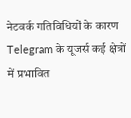नेटवर्क गतिविधियों के कारण Telegram के यूजर्स कई क्षेत्रों में प्रभावित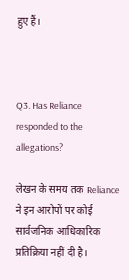हुए हैं।



Q3. Has Reliance responded to the allegations?

लेखन के समय तक Reliance ने इन आरोपों पर कोई सार्वजनिक आधिकारिक प्रतिक्रिया नहीं दी है।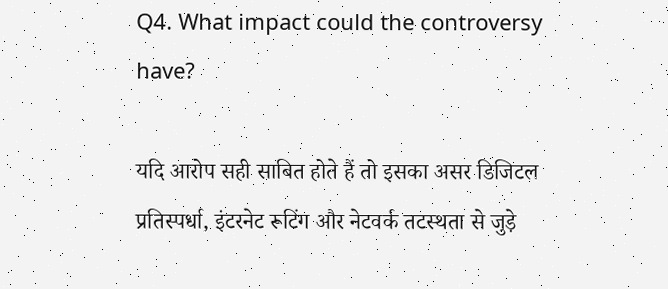Q4. What impact could the controversy have?

यदि आरोप सही साबित होते हैं तो इसका असर डिजिटल प्रतिस्पर्धा, इंटरनेट रूटिंग और नेटवर्क तटस्थता से जुड़े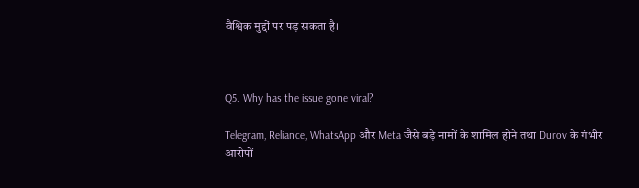वैश्विक मुद्दों पर पड़ सकता है।



Q5. Why has the issue gone viral?

Telegram, Reliance, WhatsApp और Meta जैसे बड़े नामों के शामिल होने तथा Durov के गंभीर आरोपों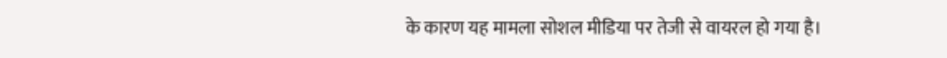के कारण यह मामला सोशल मीडिया पर तेजी से वायरल हो गया है।